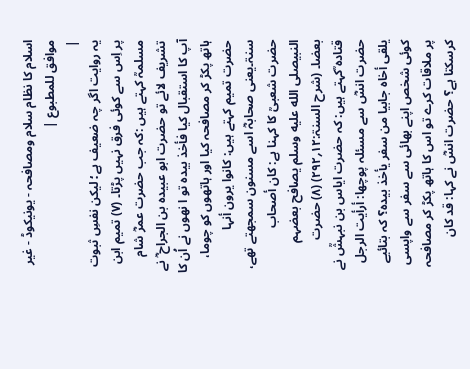اسلام کا نظام سلام ومصافحہ - یونیکوڈ - غیر موافق للمطبوع |
|
یہ روایت اگر چہ ضعیف ہے؛ لیکن نفسِ ثبوت پر اِس سے کوئی فرق نہیں پڑتا۔ (۷) تمیم ابن مسلمہؒ کہتے ہیں :کہ جب حضرت عمرؓ شام تشریف لائے تو حضرت ابو عبیدہ بن الجراح ؓ نے آپ کا استقبال کیا فأخذ بیدہ تو ا نھوں نے اُن کا ہاتھ پکڑ کر مصافحہ کیا اور ہاتھوں کو چوما، حضرت تمیم کہتے ہیں: کانوا یرون أنہا سنۃ۔یعنی صحابہؓ اسے مسنون سمجھتے تھے، حضرت شعبیؒ کا کہنا ہے: کان أصحاب النبيصلى الله عليه وسلم یصافح بعضہم بعضا۔ (شرح السنۃ:۱۲؍۲۹۲) (۸) حضرت قتادہ ؒکہتے ہیں: کہ حضرت ایاس بن نبہشؒ نے حضرت انسؓ سے مسئلہ پوچھا: أرأیت الرجل یلقی أخاہ جابیا من سفر یأخذ بیدہ؟ کہ بتائیے کوئی شخص اپنے بھائی سے سفر سے واپسی پر ملاقات کرے تو اس کا ہاتھ پکڑ کر مصافحہ کرسکتا ہے؟ حضرت انسؓ نے کہا: قد کان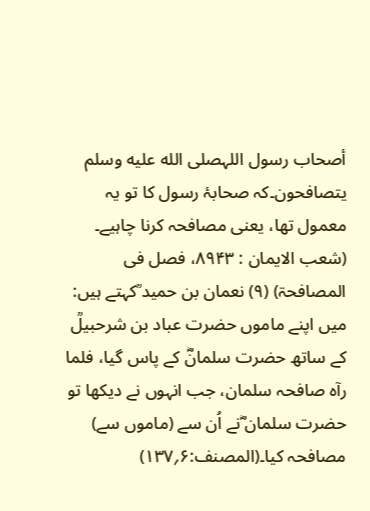أصحاب رسول اللہصلى الله عليه وسلم یتصافحون۔کہ صحابۂ رسول کا تو یہ معمول تھا، یعنی مصافحہ کرنا چاہیے۔ (شعب الایمان : ۸۹۴۳، فصل فی المصافحۃ) (۹) نعمان بن حمید ؒکہتے ہیں: میں اپنے ماموں حضرت عباد بن شرحبیلؒ کے ساتھ حضرت سلمانؓ کے پاس گیا، فلما رآہ صافحہ سلمان، جب انہوں نے دیکھا تو حضرت سلمان ؓنے اُن سے (ماموں سے) مصافحہ کیا۔(المصنف:۶؍۱۳۷)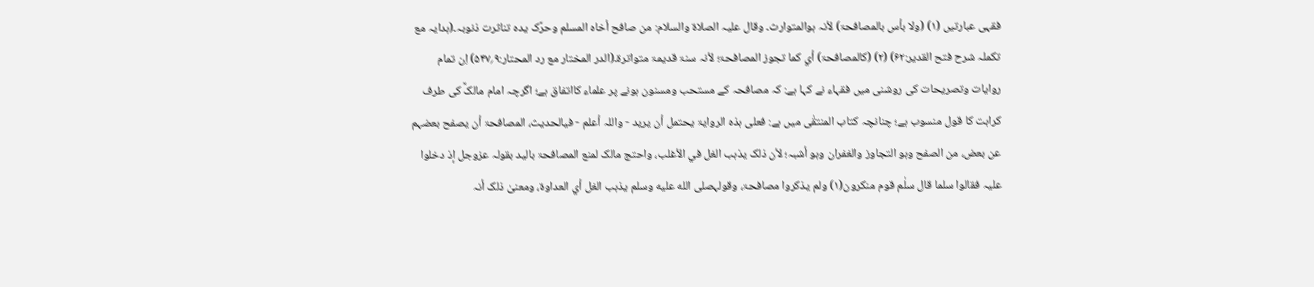فقہی عبارتیں (۱) (ولا بأس بالمصافحۃ) لأنہ ہوالمتوارث۔ وقال علیہ الصلاۃ والسلام: من صافح أخاہ المسلم وحرَّک یدہ تناثرت ذنوبہ۔(ہدایہ مع تکملہ شرح فتح القدیر:۶۲) (۲) (کالمصافحۃ) أي کما تجوز المصافحۃ؛ لأنہ سنۃ قدیمۃ متواترۃ۔(الدر المختار مع رد المحتار:۹؍۵۴۷) اِن تمام روایات وتصریحات کی روشنی میں فقہاء نے کہا ہے: کہ مصافحہ کے مستحب ومسنون ہونے پر علماء کااتفاق ہے؛ اگرچہ امام مالکؒ کی طرف کراہت کا قول منسوب ہے؛ چنانچہ کتاب المنتقٰی میں ہے: فعلی ہذہ الروایۃ یحتمل أن یرید - واللہ أعلم - فيالحدیث، المصافحۃ أن یصفح بعضہم عن بعض، من الصفح وہو التجاوز والغفران وہو أشبہ؛ لأن ذلک یذہب الغل في الأغلب، واحتج مالک لمنع المصافحۃ بالید بقولہ عزوجل إذ دخلوا علیہ فقالوا سلما قال سلٰم قوم منکرون(۱) ولم یذکروا مصافحۃ، وقولہصلى الله عليه وسلم یذہب الغل أي العداوۃ، ومعنیٰ ذلک أنہ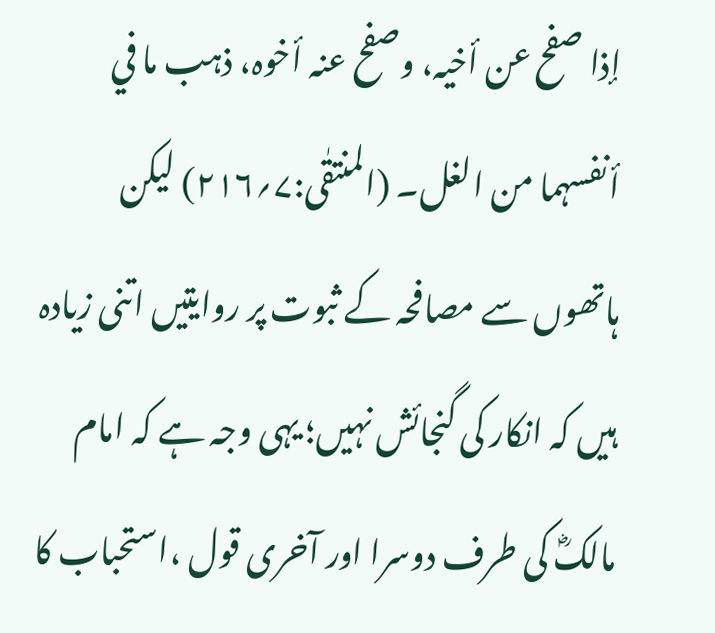إذا صفح عن أخیہ، وصفح عنہ أخوہ، ذہب ما في أنفسہما من الغل۔ (المنتقٰی:۷؍۲۱۶) لیکن ہاتھوں سے مصافحہ کے ثبوت پر روایتیں اتنی زیادہ ہیں کہ انکار کی گنجائش نہیں؛ یہی وجہ ہے کہ امام مالکؓ کی طرف دوسرا اور آخری قول ،استحباب کا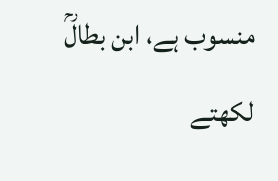منسوب ہے، ابن بطالؒ لکھتے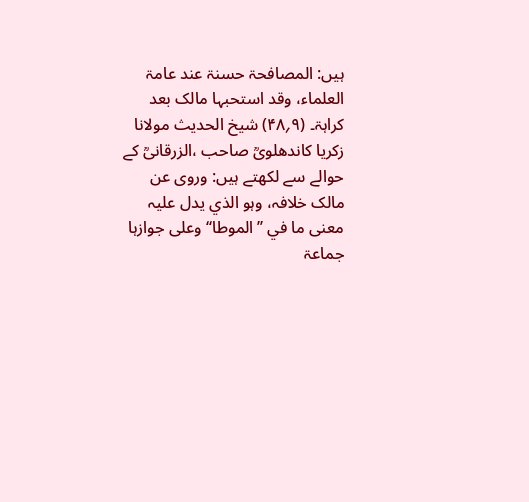ہیں: المصافحۃ حسنۃ عند عامۃ العلماء، وقد استحبہا مالک بعد کراہۃ۔ (۹؍۴۸) شیخ الحدیث مولانا زکریا کاندھلویؒ صاحب ،الزرقانیؒ کے حوالے سے لکھتے ہیں: وروی عن مالک خلافہ، وہو الذي یدل علیہ معنی ما في ’’الموطا‘‘ وعلی جوازہا جماعۃ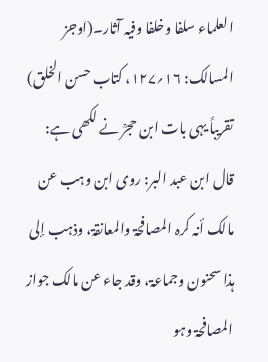العلماء سلفا وخلفا وفیہ آثار۔(اوجز المسالک: ۱۶؍۱۲۷، کتاب حسن الخلق) تقریباً یہی بات ابن حجرؒ نے لکھی ہے: قال ابن عبد البر: روی ابن وہب عن مالک أنہ کرہ المصافحۃ والمعانقۃ، وذہب إلی ہذا سحنون وجماعۃ، وقد جاء عن مالک جواز المصافحۃ وہو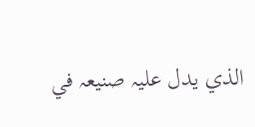الذي یدل علیہ صنیعہ في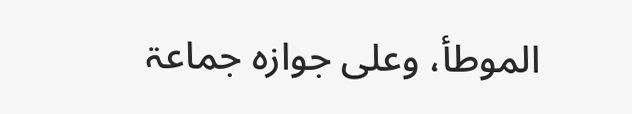الموطأ، وعلی جوازہ جماعۃ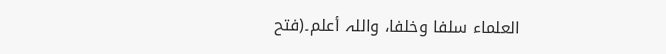العلماء سلفا وخلفا، واللہ أعلم۔(فتح